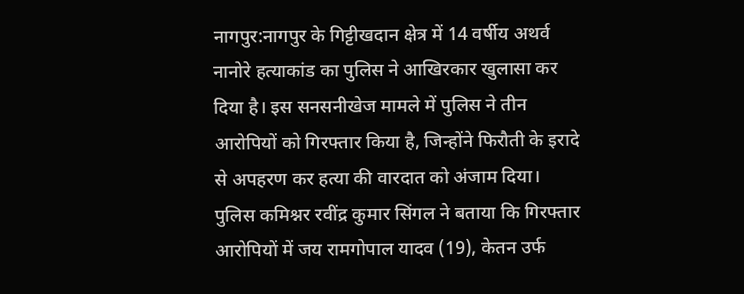नागपुर:नागपुर के गिट्टीखदान क्षेत्र में 14 वर्षीय अथर्व नानोरे हत्याकांड का पुलिस ने आखिरकार खुलासा कर दिया है। इस सनसनीखेज मामले में पुलिस ने तीन आरोपियों को गिरफ्तार किया है, जिन्होंने फिरौती के इरादे से अपहरण कर हत्या की वारदात को अंजाम दिया।
पुलिस कमिश्नर रवींद्र कुमार सिंगल ने बताया कि गिरफ्तार आरोपियों में जय रामगोपाल यादव (19), केतन उर्फ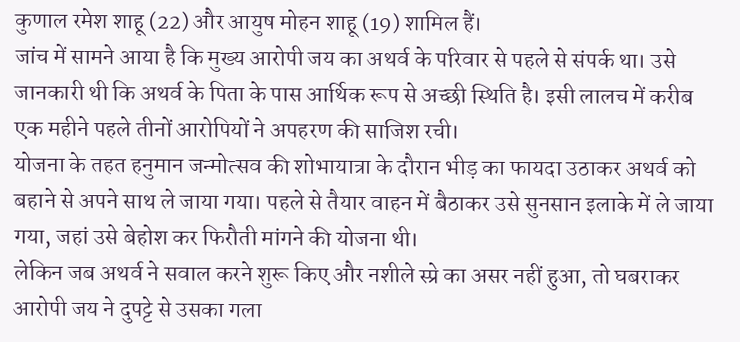कुणाल रमेश शाहू (22) और आयुष मोहन शाहू (19) शामिल हैं।
जांच में सामने आया है कि मुख्य आरोपी जय का अथर्व के परिवार से पहले से संपर्क था। उसे जानकारी थी कि अथर्व के पिता के पास आर्थिक रूप से अच्छी स्थिति है। इसी लालच में करीब एक महीने पहले तीनों आरोपियों ने अपहरण की साजिश रची।
योजना के तहत हनुमान जन्मोत्सव की शोभायात्रा के दौरान भीड़ का फायदा उठाकर अथर्व को बहाने से अपने साथ ले जाया गया। पहले से तैयार वाहन में बैठाकर उसे सुनसान इलाके में ले जाया गया, जहां उसे बेहोश कर फिरौती मांगने की योजना थी।
लेकिन जब अथर्व ने सवाल करने शुरू किए और नशीले स्प्रे का असर नहीं हुआ, तो घबराकर आरोपी जय ने दुपट्टे से उसका गला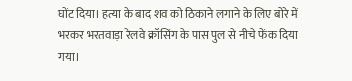घोंट दिया। हत्या के बाद शव को ठिकाने लगाने के लिए बोरे में भरकर भरतवाड़ा रेलवे क्रॉसिंग के पास पुल से नीचे फेंक दिया गया।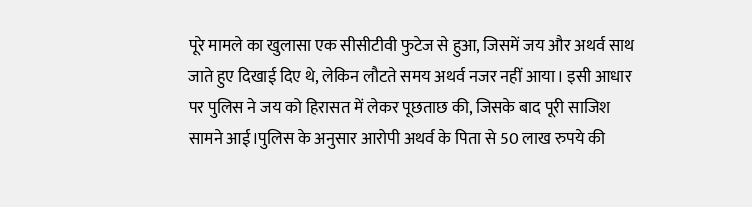पूरे मामले का खुलासा एक सीसीटीवी फुटेज से हुआ, जिसमें जय और अथर्व साथ जाते हुए दिखाई दिए थे, लेकिन लौटते समय अथर्व नजर नहीं आया। इसी आधार पर पुलिस ने जय को हिरासत में लेकर पूछताछ की, जिसके बाद पूरी साजिश सामने आई।पुलिस के अनुसार आरोपी अथर्व के पिता से 50 लाख रुपये की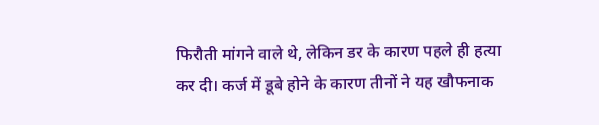फिरौती मांगने वाले थे, लेकिन डर के कारण पहले ही हत्या कर दी। कर्ज में डूबे होने के कारण तीनों ने यह खौफनाक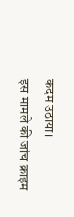कदम उठाया।
इस मामले की जांच क्राइम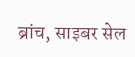ब्रांच, साइबर सेल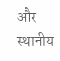और स्थानीय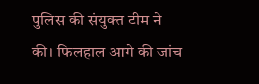पुलिस की संयुक्त टीम ने की। फिलहाल आगे की जांच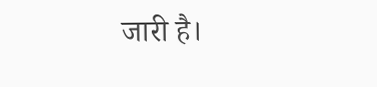जारी है।